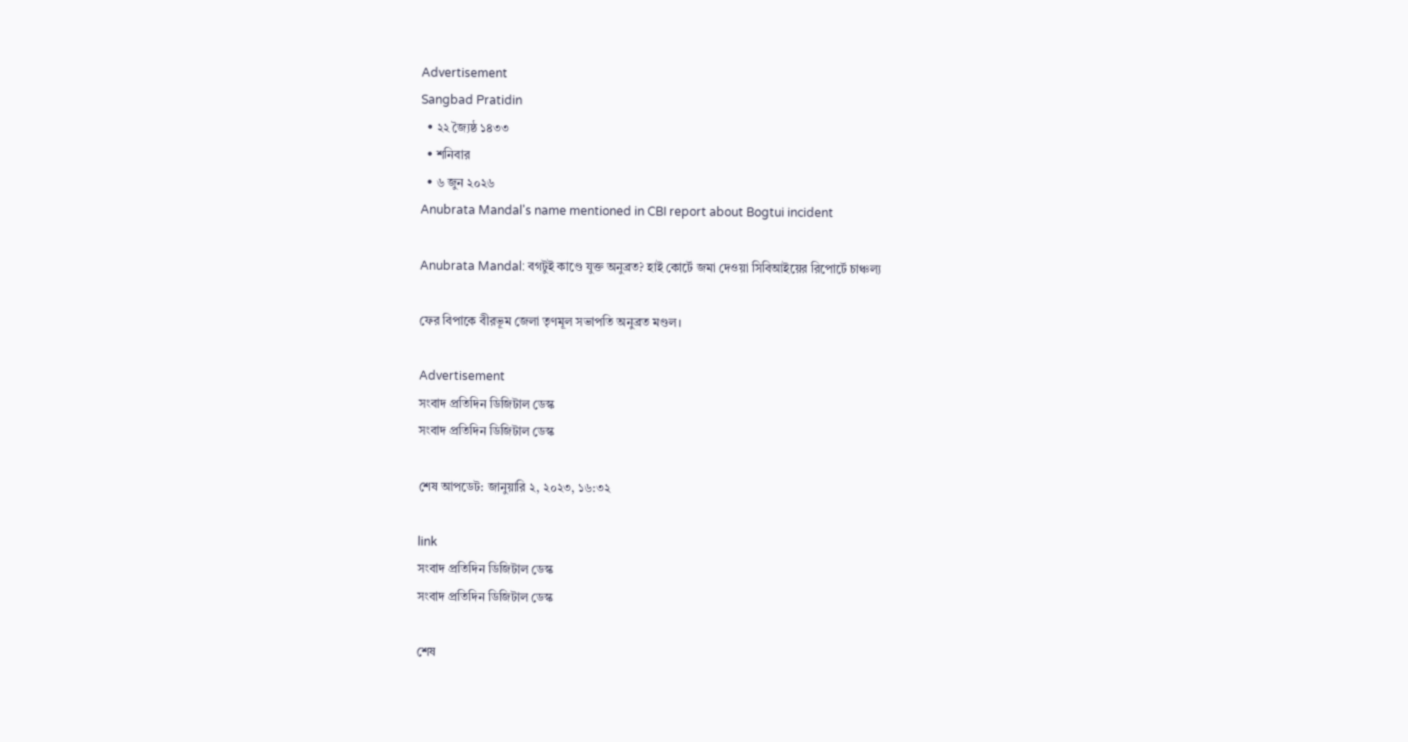Advertisement
Sangbad Pratidin
  • ২২ জ্যৈষ্ঠ ১৪৩৩
  • শনিবার
  • ৬ জুন ২০২৬
Anubrata Mandal's name mentioned in CBI report about Bogtui incident

Anubrata Mandal: বগটুই কাণ্ডে যুক্ত অনুব্রত? হাই কোর্টে জমা দেওয়া সিবিআইয়ের রিপোর্টে চাঞ্চল্য

ফের বিপাকে বীরভূম জেলা তৃণমূল সভাপতি অনুব্রত মণ্ডল।

Advertisement
সংবাদ প্রতিদিন ডিজিটাল ডেস্ক
সংবাদ প্রতিদিন ডিজিটাল ডেস্ক

শেষ আপডেট: জানুয়ারি ২, ২০২৩, ১৬:৩২

link
সংবাদ প্রতিদিন ডিজিটাল ডেস্ক
সংবাদ প্রতিদিন ডিজিটাল ডেস্ক

শেষ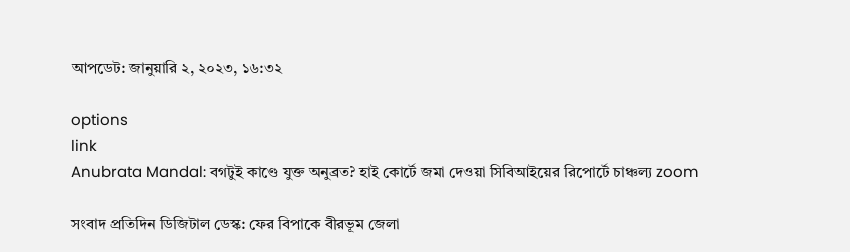আপডেট: জানুয়ারি ২, ২০২৩, ১৬:৩২

options
link
Anubrata Mandal: বগটুই কাণ্ডে যুক্ত অনুব্রত? হাই কোর্টে জমা দেওয়া সিবিআইয়ের রিপোর্টে চাঞ্চল্য zoom

সংবাদ প্রতিদিন ডিজিটাল ডেস্ক: ফের বিপাকে বীরভূম জেলা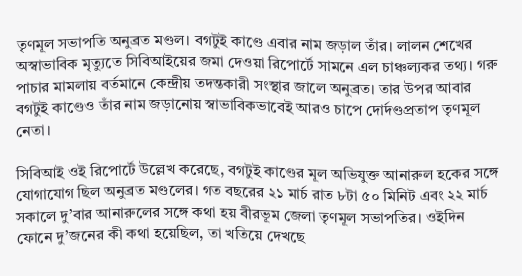তৃণমূল সভাপতি অনুব্রত মণ্ডল। বগটুই কাণ্ডে এবার নাম জড়াল তাঁর। লালন শেখের অস্বাভাবিক মৃত্যুতে সিবিআইয়ের জমা দেওয়া রিপোর্টে সামনে এল চাঞ্চল্যকর তথ্য। গরু পাচার মামলায় বর্তমানে কেন্দ্রীয় তদন্তকারী সংস্থার জালে অনুব্রত। তার উপর আবার বগটুই কাণ্ডেও তাঁর নাম জড়ানোয় স্বাভাবিকভাবেই আরও চাপে দোর্দণ্ডপ্রতাপ তৃণমূল নেতা।

সিবিআই ওই রিপোর্টে উল্লেখ করেছে, বগটুই কাণ্ডের মূল অভিযুক্ত আনারুল হকের সঙ্গে যোগাযোগ ছিল অনুব্রত মণ্ডলের। গত বছরের ২১ মার্চ রাত ৮টা ৫০ মিনিট এবং ২২ মার্চ সকালে দু’বার আনারুলের সঙ্গে কথা হয় বীরভূম জেলা তৃণমূল সভাপতির। ওইদিন ফোনে দু’জনের কী কথা হয়েছিল, তা খতিয়ে দেখছে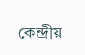কেন্দ্রীয়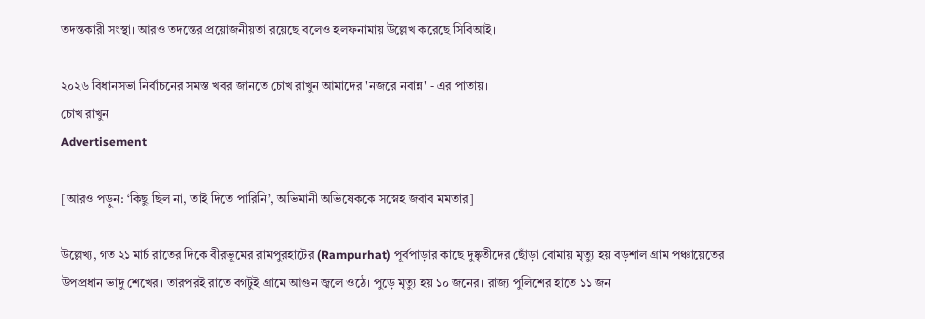তদন্তকারী সংস্থা। আরও তদন্তের প্রয়োজনীয়তা রয়েছে বলেও হলফনামায় উল্লেখ করেছে সিবিআই।

২০২৬ বিধানসভা নির্বাচনের সমস্ত খবর জানতে চোখ রাখুন আমাদের 'নজরে নবান্ন' - এর পাতায়।
চোখ রাখুন
Advertisement

[আরও পড়ুন: ‘কিছু ছিল না, তাই দিতে পারিনি’, অভিমানী অভিষেককে সস্নেহ জবাব মমতার]

উল্লেখ্য, গত ২১ মার্চ রাতের দিকে বীরভূমের রামপুরহাটের (Rampurhat) পূর্বপাড়ার কাছে দুষ্কৃতীদের ছোঁড়া বোমায় মৃত্যু হয় বড়শাল গ্রাম পঞ্চায়েতের উপপ্রধান ভাদু শেখের। তারপরই রাতে বগটুই গ্রামে আগুন জ্বলে ওঠে। পুড়ে মৃত্যু হয় ১০ জনের। রাজ্য পুলিশের হাতে ১১ জন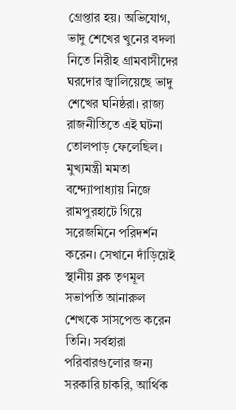গ্রেপ্তার হয়। অভিযোগ, ভাদু শেখের খুনের বদলা নিতে নিরীহ গ্রামবাসীদের ঘরদোর জ্বালিয়েছে ভাদু শেখের ঘনিষ্ঠরা। রাজ্য রাজনীতিতে এই ঘটনা তোলপাড় ফেলেছিল। মুখ্যমন্ত্রী মমতা বন্দ্যোপাধ্যায় নিজে রামপুরহাটে গিয়ে সরেজমিনে পরিদর্শন করেন। সেখানে দাঁড়িয়েই স্থানীয় ব্লক তৃণমূল সভাপতি আনারুল শেখকে সাসপেন্ড করেন তিনি। সর্বহারা পরিবারগুলোর জন্য সরকারি চাকরি, আর্থিক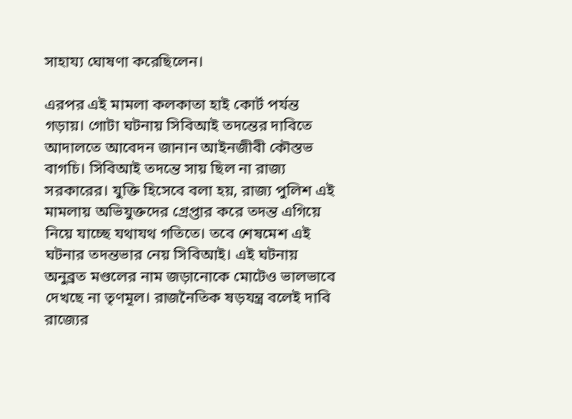সাহায্য ঘোষণা করেছিলেন।

এরপর এই মামলা কলকাতা হাই কোর্ট পর্যন্ত গড়ায়। গোটা ঘটনায় সিবিআই তদন্তের দাবিতে আদালতে আবেদন জানান আইনজীবী কৌস্তভ বাগচি। সিবিআই তদন্তে সায় ছিল না রাজ্য সরকারের। যুক্তি হিসেবে বলা হয়, রাজ্য পুলিশ এই মামলায় অভিযুক্তদের গ্রেপ্তার করে তদন্ত এগিয়ে নিয়ে যাচ্ছে যথাযথ গতিতে। তবে শেষমেশ এই ঘটনার তদন্তভার নেয় সিবিআই। এই ঘটনায় অনুব্রত মণ্ডলের নাম জড়ানোকে মোটেও ভালভাবে দেখছে না তৃণমূল। রাজনৈতিক ষড়যন্ত্র বলেই দাবি রাজ্যের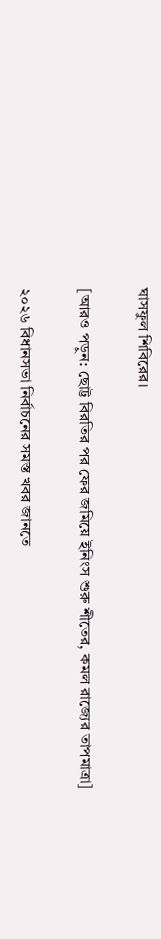ঘাসফুল শিবিরের।

[আরও পড়ুন: ছোট্ট বিরতির পর ফের জমিয়ে ইনিংস শুরু শীতের, কমল রাজ্যের তাপমাত্রা]

২০২৬ বিধানসভা নির্বাচনের সমস্ত খবর জানতে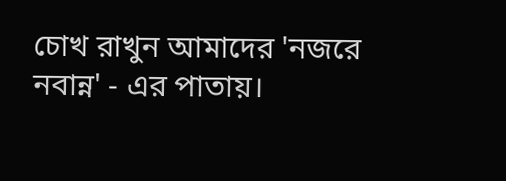চোখ রাখুন আমাদের 'নজরে নবান্ন' - এর পাতায়।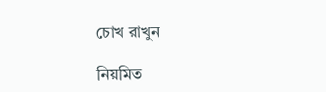চোখ রাখুন

নিয়মিত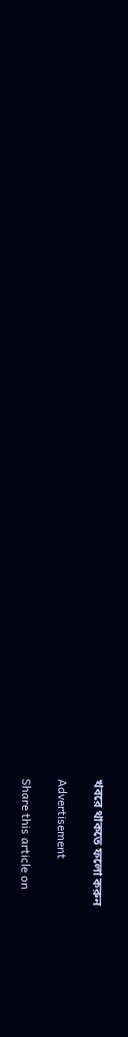খবরে থাকতে ফলো করুন

Advertisement

Share this article on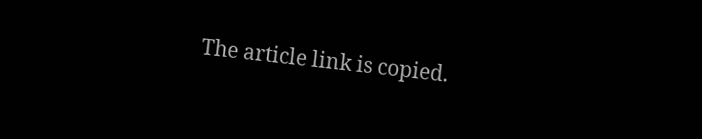The article link is copied.